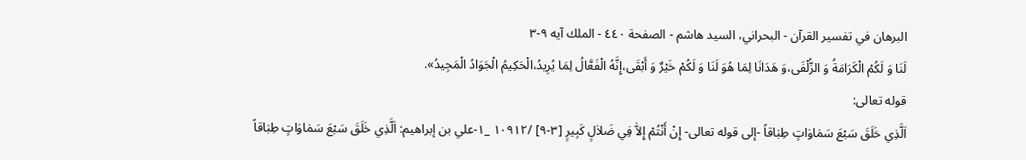البرهان في تفسير القرآن - البحراني، السيد هاشم - الصفحة ٤٤٠ - الملك آيه ٩-٣
لَنَا وَ لَكُمْ الْكَرَامَةُ وَ الزُّلْفَى،وَ هَدَانَا لِمَا هُوَ لَنَا وَ لَكُمْ خَيْرٌ وَ أَبْقَى،إِنَّهُ الْفَعَّالُ لِمَا يُرِيدُ،الْحَكِيمُ الْجَوَادُ الْمَجِيدُ».
قوله تعالى:
اَلَّذِي خَلَقَ سَبْعَ سَمٰاوٰاتٍ طِبٰاقاً -إلى قوله تعالى- إِنْ أَنْتُمْ إِلاّٰ فِي ضَلاٰلٍ كَبِيرٍ [٣-٩] /١٠٩١٢ _١-علي بن إبراهيم: اَلَّذِي خَلَقَ سَبْعَ سَمٰاوٰاتٍ طِبٰاقاً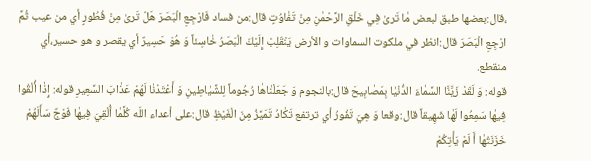،قال:بعضها طبق لبعض مٰا تَرىٰ فِي خَلْقِ الرَّحْمٰنِ مِنْ تَفٰاوُتٍ قال:من فساد فَارْجِعِ الْبَصَرَ هَلْ تَرىٰ مِنْ فُطُورٍ أي من عيب ثُمَّ ارْجِعِ الْبَصَرَ قال:انظر في ملكوت السماوات و الأرض يَنْقَلِبْ إِلَيْكَ الْبَصَرُ خٰاسِئاً وَ هُوَ حَسِيرٌ أي يقصر و هو حسير،أي منقطع.
قوله: وَ لَقَدْ زَيَّنَّا السَّمٰاءَ الدُّنْيٰا بِمَصٰابِيحَ قال:بالنجوم وَ جَعَلْنٰاهٰا رُجُوماً لِلشَّيٰاطِينِ وَ أَعْتَدْنٰا لَهُمْ عَذٰابَ السَّعِيرِ قوله: إِذٰا أُلْقُوا فِيهٰا سَمِعُوا لَهٰا شَهِيقاً قال:وقعا وَ هِيَ تَفُورُ أي ترتفع تَكٰادُ تَمَيَّزُ مِنَ الْغَيْظِ قال:على أعداء اللّه كُلَّمٰا أُلْقِيَ فِيهٰا فَوْجٌ سَأَلَهُمْ خَزَنَتُهٰا أَ لَمْ يَأْتِكُمْ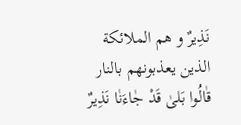نَذِيرٌ و هم الملائكة الذين يعذبونهم بالنار قٰالُوا بَلىٰ قَدْ جٰاءَنٰا نَذِيرٌ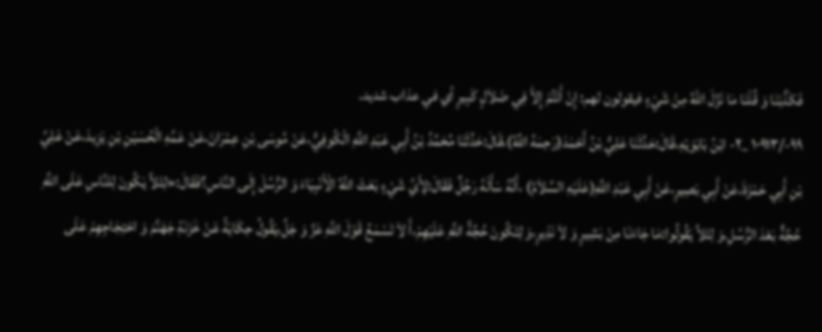فَكَذَّبْنٰا وَ قُلْنٰا مٰا نَزَّلَ اللّٰهُ مِنْ شَيْءٍ فيقولون لهم: إِنْ أَنْتُمْ إِلاّٰ فِي ضَلاٰلٍ كَبِيرٍ أي في عذاب شديد.
٩٩-/١٠٩١٣ _٢- ابْنُ بَابَوَيْهِ،قَالَ:حَدَّثَنَا عَلِيُّ بْنُ أَحْمَدَ(رَحِمَهُ اللَّهُ)،قَالَ:حَدَّثَنَا مُحَمَّدُ بْنُ أَبِي عَبْدِ اللَّهِ الْكُوفِيُّ،عَنْ مُوسَى بْنِ عِمْرَانَ،عَنْ عَمِّهِ الْحُسَيْنِ بْنِ يَزِيدَ،عَنْ عَلِيِّ بْنِ أَبِي حَمْزَةَ،عَنْ أَبِي بَصِيرٍ،عَنْ أَبِي عَبْدِ اللَّهِ(عَلَيْهِ السَّلاَمُ) ،أَنَّهُ سَأَلَهُ رَجُلٌ فَقَالَ:لِأَيِّ شَيْءٍ بَعَثَ اللَّهُ الْأَنْبِيَاءَ وَ الرُّسُلَ إِلَى النَّاسِ؟فَقَالَ:«لِئَلاَّ يَكُونَ لِلنَّاسِ عَلَى اللَّهِ حُجَّةٌ بَعْدَ الرُّسُلِ،وَ لِئَلاَّ يَقُولُوا:مَا جَاءَنَا مِنْ بَشِيرٍ وَ لاَ نَذِيرٍ،وَ لِتَكُونَ حُجَّةُ اللَّهِ عَلَيْهِمْ،أَ لاَ تَسْمَعُ قَوْلَ اللَّهِ عَزَّ وَ جَلَّ،يَقُولُ حِكَايَةً عَنْ خَزَنَةِ جَهَنَّمَ وَ احْتِجَاجِهِمْ عَلَى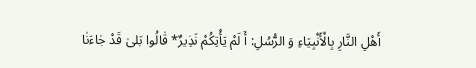أَهْلِ النَّارِ بِالْأَنْبِيَاءِ وَ الرُّسُلِ: أَ لَمْ يَأْتِكُمْ نَذِيرٌ* قٰالُوا بَلىٰ قَدْ جٰاءَنٰا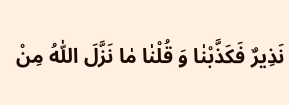نَذِيرٌ فَكَذَّبْنٰا وَ قُلْنٰا مٰا نَزَّلَ اللّٰهُ مِنْ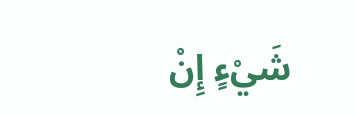شَيْءٍ إِنْ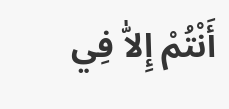أَنْتُمْ إِلاّٰ فِي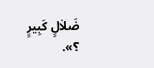ضَلاٰلٍ كَبِيرٍ ؟».